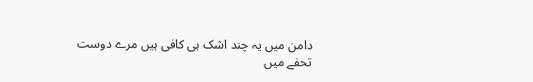دامن میں یہ چند اشک ہی کافی ہیں مرے دوست
تحفے میں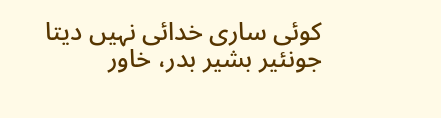کوئی ساری خدائی نہیں دیتا
جونئیر بشیر بدر، خاور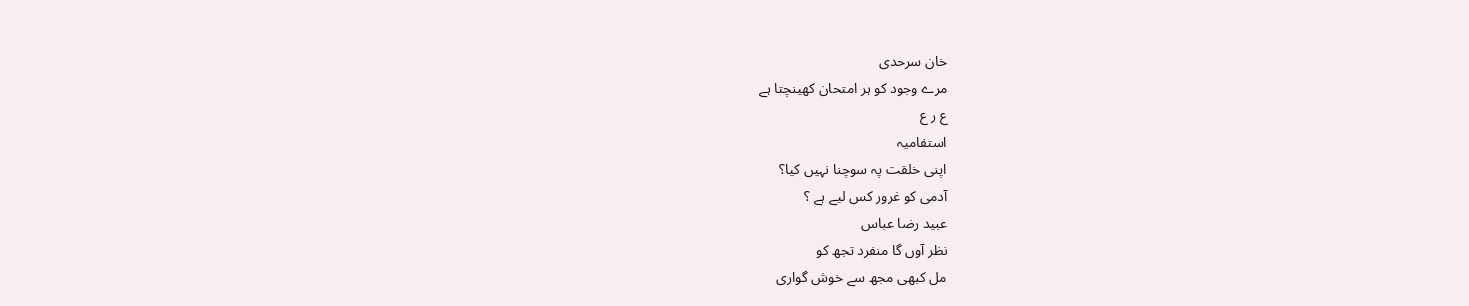خان سرحدی
مرے وجود کو ہر امتحان کھینچتا ہے
ع ر ع
استفامیہ
اپنی خلقت پہ سوچنا نہیں کیا؟
آدمی کو غرور کس لیے ہے ؟
عبید رضا عباس
نظر آوں گا منفرد تجھ کو
مل کبھی مجھ سے خوش گواری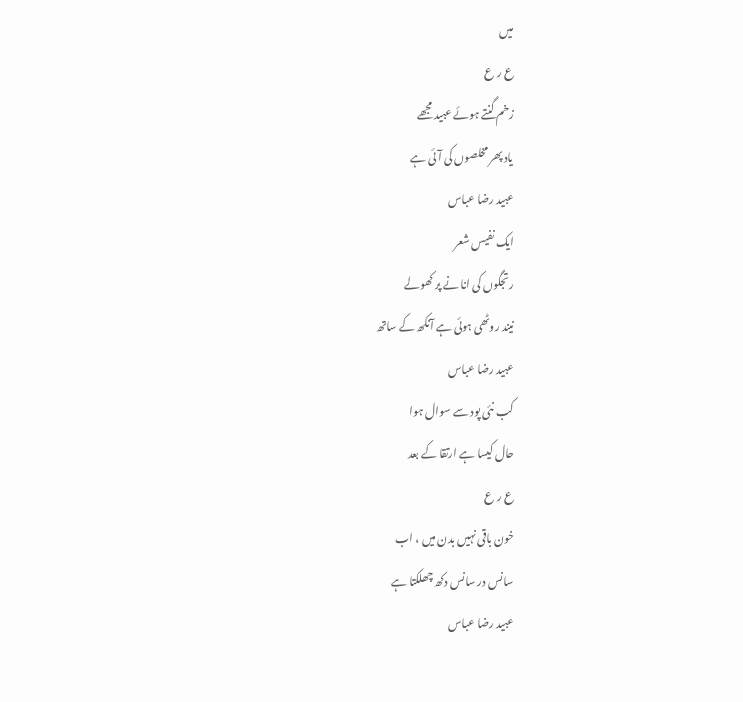میں
ع ر ع
زخم گنتے ہوئے عبید مجھے
یاد پھر مخلصوں کی آئی ہے
عبید رضا عباس
ایک نفیس شعر
رتجگوں کی انا نے پر کھولے
نیند روٹھی ہوئی ہے آنکھ کے ساتھ
عبید رضا عباس
کب نئی پود سے سوال ہوا
حال کیسا ہے ارتقا کے بعد
ع ر ع
خون باقی نہیں بدن میں ، اب
سانس در سانس دکھ چھلکتا ہے
عبید رضا عباس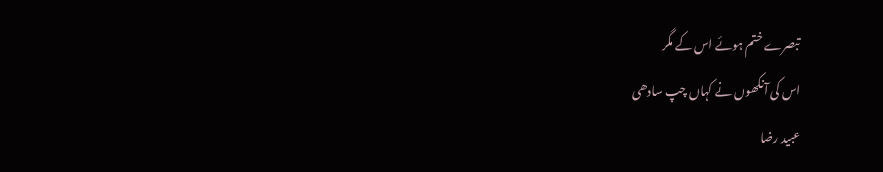تبصرے ختم ہوئے اس کے مگر
اس کی آنکھوں نے کہاں چپ سادھی
عبید رضا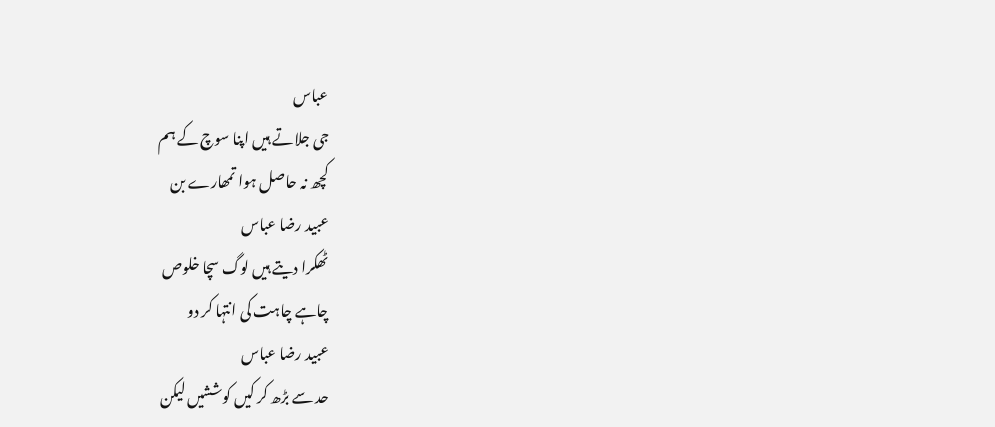عباس
جی جلاتے ہیں اپنا سوچ کے ہم
کچھ نہ حاصل ہوا تمھارے بن
عبید رضا عباس
ٹھکرا دیتے ہیں لوگ سچا خلوص
چاہے چاہت کی انتہا کر دو
عبید رضا عباس
حد سے بڑھ کر کیں کوششیں لیکن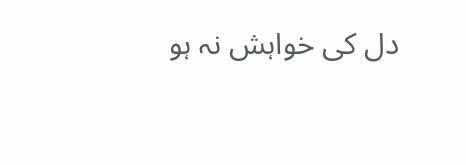دل کی خواہش نہ ہو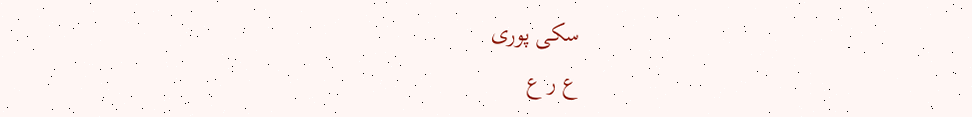سکی پوری
ع ر ع